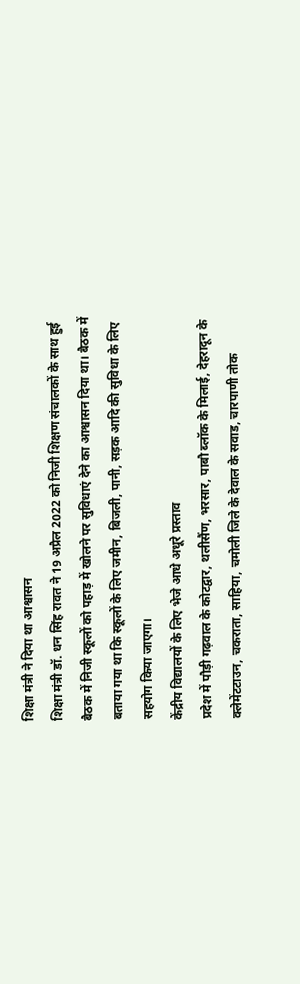शिक्षा मंत्री ने दिया था आश्वासन
शिक्षा मंत्री डॉ. धन सिंह रावत ने 19 अप्रैल 2022 को निजी शिक्षण संचालकों के साथ हुई बैठक में निजी स्कूलों को पहाड़ में खोलने पर सुविधाएं देने का आश्वासन दिया था। बैठक में बताया गया था कि स्कूलों के लिए जमीन, बिजली, पानी, सड़क आदि की सुविधा के लिए सहयोग किया जाएगा।
केंद्रीय विद्यालयों के लिए भेजे आधे अधूरे प्रस्ताव
प्रदेश में पौड़ी गढ़वाल के कोटद्वार, थलीसैंण, भरसार, पाबौ ब्लॉक के मिलाई, देहरादून के क्लेमेंटटाउन, चकराता, साहिया, चमोली जिले के देवाल के सवाड, चारपाणी तोक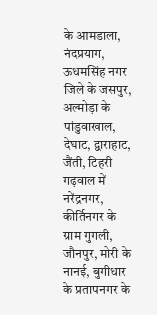के आमडाला, नंदप्रयाग, ऊधमसिंह नगर जिले के जसपुर, अल्मोड़ा के पांडुवाखाल, देघाट, द्वाराहाट, जैंती, टिहरी गढ़वाल में नरेंद्रनगर, कीर्तिनगर के ग्राम गुगली, जौनपुर, मोरी के नानई, बुगीधार के प्रतापनगर के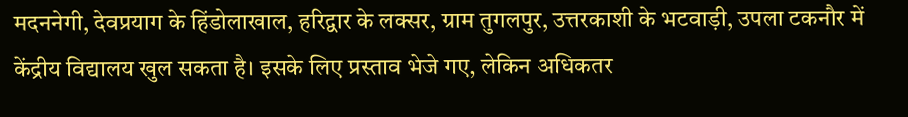मदननेगी, देवप्रयाग के हिंडोलाखाल, हरिद्वार के लक्सर, ग्राम तुगलपुर, उत्तरकाशी के भटवाड़ी, उपला टकनौर में केंद्रीय विद्यालय खुल सकता है। इसके लिए प्रस्ताव भेजे गए, लेकिन अधिकतर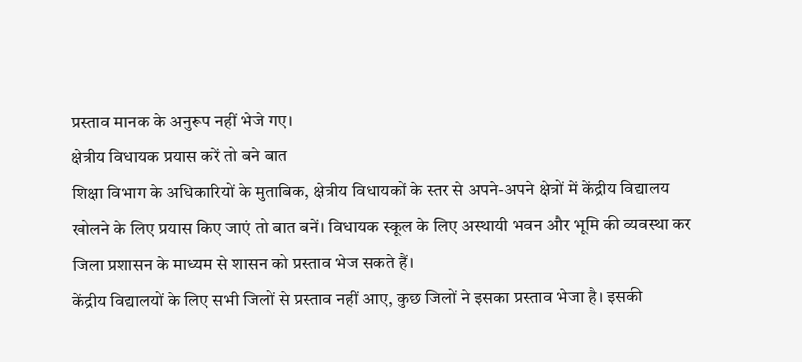प्रस्ताव मानक के अनुरूप नहीं भेजे गए।
क्षेत्रीय विधायक प्रयास करें तो बने बात
शिक्षा विभाग के अधिकारियों के मुताबिक, क्षेत्रीय विधायकों के स्तर से अपने-अपने क्षेत्रों में केंद्रीय विद्यालय खोलने के लिए प्रयास किए जाएं तो बात बनें। विधायक स्कूल के लिए अस्थायी भवन और भूमि की व्यवस्था कर जिला प्रशासन के माध्यम से शासन को प्रस्ताव भेज सकते हैं।
केंद्रीय विद्यालयों के लिए सभी जिलों से प्रस्ताव नहीं आए, कुछ जिलों ने इसका प्रस्ताव भेजा है। इसकी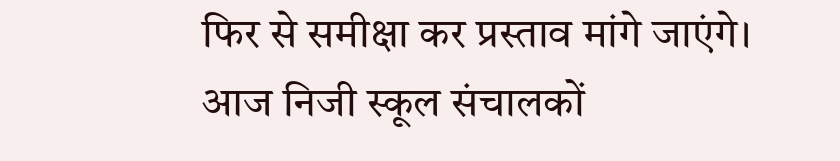फिर से समीक्षा कर प्रस्ताव मांगे जाएंगे। आज निजी स्कूल संचालकों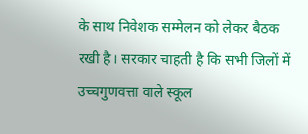के साथ निवेशक सम्मेलन को लेकर बैठक रखी है। सरकार चाहती है कि सभी जिलों में उच्चगुणवत्ता वाले स्कूल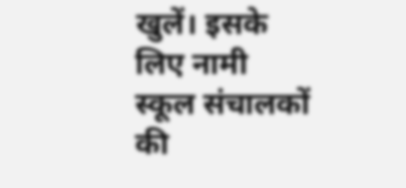खुलें। इसके लिए नामी स्कूल संचालकों की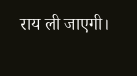राय ली जाएगी।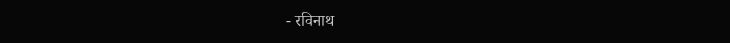- रविनाथ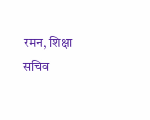रमन, शिक्षा सचिव